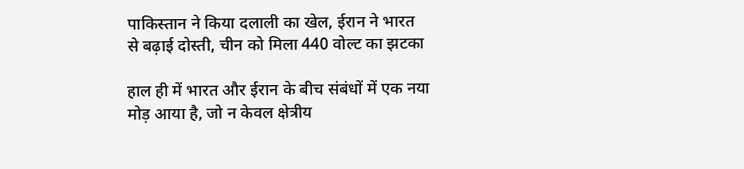पाकिस्तान ने किया दलाली का खेल, ईरान ने भारत से बढ़ाई दोस्ती, चीन को मिला 440 वोल्ट का झटका

हाल ही में भारत और ईरान के बीच संबंधों में एक नया मोड़ आया है, जो न केवल क्षेत्रीय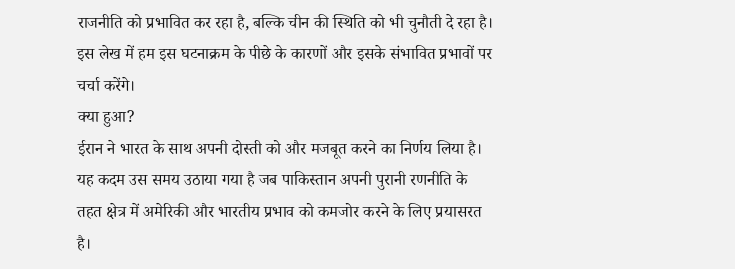राजनीति को प्रभावित कर रहा है, बल्कि चीन की स्थिति को भी चुनौती दे रहा है। इस लेख में हम इस घटनाक्रम के पीछे के कारणों और इसके संभावित प्रभावों पर चर्चा करेंगे।
क्या हुआ?
ईरान ने भारत के साथ अपनी दोस्ती को और मजबूत करने का निर्णय लिया है। यह कदम उस समय उठाया गया है जब पाकिस्तान अपनी पुरानी रणनीति के तहत क्षेत्र में अमेरिकी और भारतीय प्रभाव को कमजोर करने के लिए प्रयासरत है।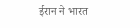ईरान ने भारत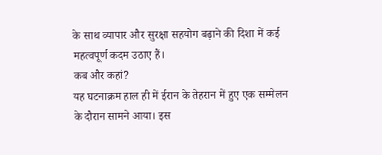के साथ व्यापार और सुरक्षा सहयोग बढ़ाने की दिशा में कई महत्वपूर्ण कदम उठाए हैं।
कब और कहां?
यह घटनाक्रम हाल ही में ईरान के तेहरान में हुए एक सम्मेलन के दौरान सामने आया। इस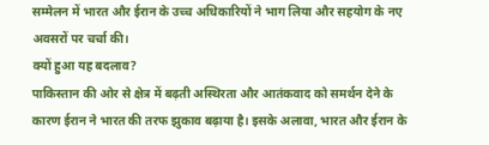सम्मेलन में भारत और ईरान के उच्च अधिकारियों ने भाग लिया और सहयोग के नए अवसरों पर चर्चा की।
क्यों हुआ यह बदलाव?
पाकिस्तान की ओर से क्षेत्र में बढ़ती अस्थिरता और आतंकवाद को समर्थन देने के कारण ईरान ने भारत की तरफ झुकाव बढ़ाया है। इसके अलावा, भारत और ईरान के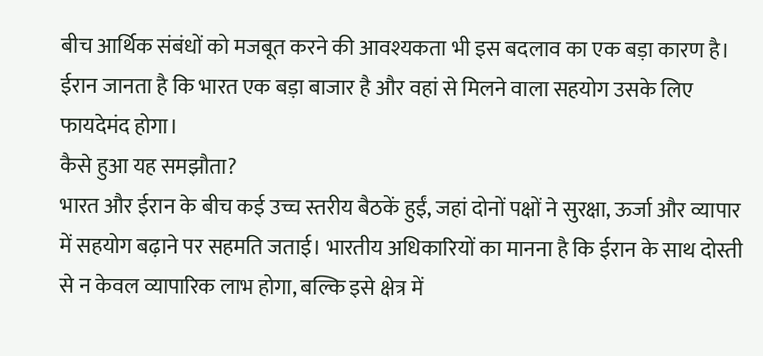बीच आर्थिक संबंधों को मजबूत करने की आवश्यकता भी इस बदलाव का एक बड़ा कारण है। ईरान जानता है कि भारत एक बड़ा बाजार है और वहां से मिलने वाला सहयोग उसके लिए फायदेमंद होगा।
कैसे हुआ यह समझौता?
भारत और ईरान के बीच कई उच्च स्तरीय बैठकें हुईं, जहां दोनों पक्षों ने सुरक्षा, ऊर्जा और व्यापार में सहयोग बढ़ाने पर सहमति जताई। भारतीय अधिकारियों का मानना है कि ईरान के साथ दोस्ती से न केवल व्यापारिक लाभ होगा, बल्कि इसे क्षेत्र में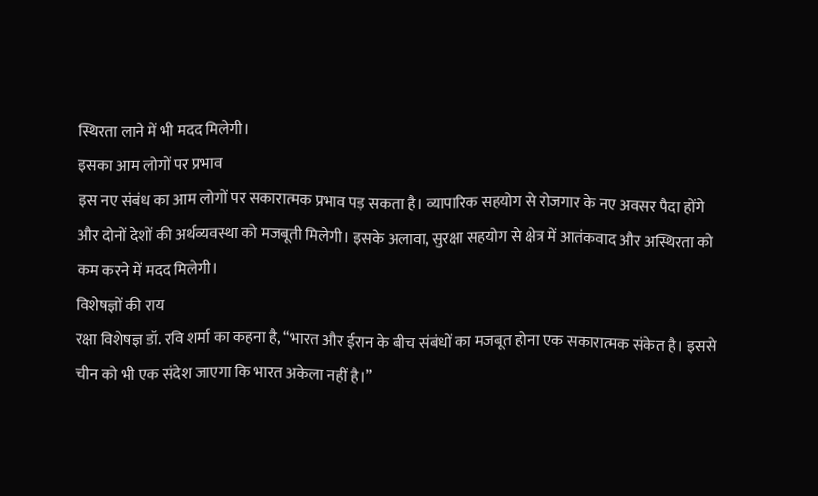स्थिरता लाने में भी मदद मिलेगी।
इसका आम लोगों पर प्रभाव
इस नए संबंध का आम लोगों पर सकारात्मक प्रभाव पड़ सकता है। व्यापारिक सहयोग से रोजगार के नए अवसर पैदा होंगे और दोनों देशों की अर्थव्यवस्था को मजबूती मिलेगी। इसके अलावा, सुरक्षा सहयोग से क्षेत्र में आतंकवाद और अस्थिरता को कम करने में मदद मिलेगी।
विशेषज्ञों की राय
रक्षा विशेषज्ञ डॉ. रवि शर्मा का कहना है, “भारत और ईरान के बीच संबंधों का मजबूत होना एक सकारात्मक संकेत है। इससे चीन को भी एक संदेश जाएगा कि भारत अकेला नहीं है।”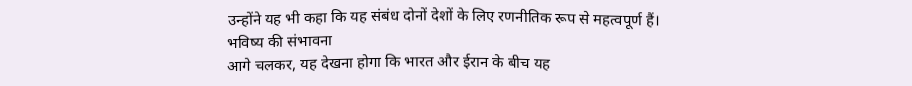उन्होंने यह भी कहा कि यह संबंध दोनों देशों के लिए रणनीतिक रूप से महत्वपूर्ण हैं।
भविष्य की संभावना
आगे चलकर, यह देखना होगा कि भारत और ईरान के बीच यह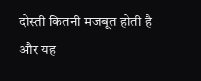दोस्ती कितनी मजबूत होती है और यह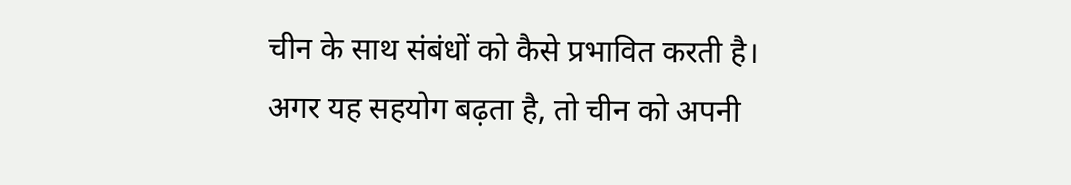चीन के साथ संबंधों को कैसे प्रभावित करती है। अगर यह सहयोग बढ़ता है, तो चीन को अपनी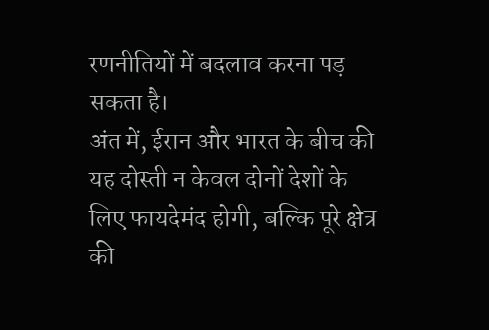रणनीतियों में बदलाव करना पड़ सकता है।
अंत में, ईरान और भारत के बीच की यह दोस्ती न केवल दोनों देशों के लिए फायदेमंद होगी, बल्कि पूरे क्षेत्र की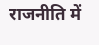राजनीति में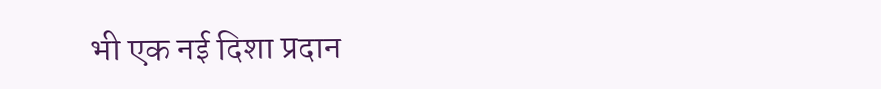भी एक नई दिशा प्रदान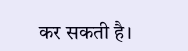कर सकती है।